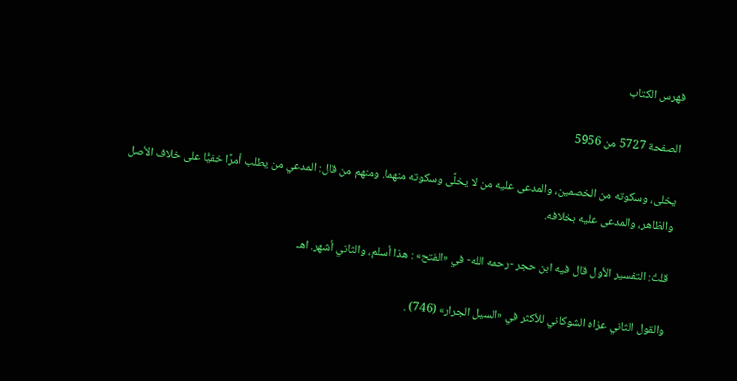فهرس الكتاب

الصفحة 5727 من 5956

يخلى، وسكوته من الخصمين، والمدعى عليه من لا يخلَّى وسكوته منهما. ومنهم من قال: المدعي من يطلب أمرًا خفيًّا على خلاف الأصل والظاهر، والمدعى عليه بخلافه.

قلتُ: التفسير الأول قال فيه ابن حجر -رحمه الله- في «الفتح» : هذا أسلم، والثاني أشهر. اهـ

والقول الثاني عزاه الشوكاني للأكثر في «السيل الجرار» (746) .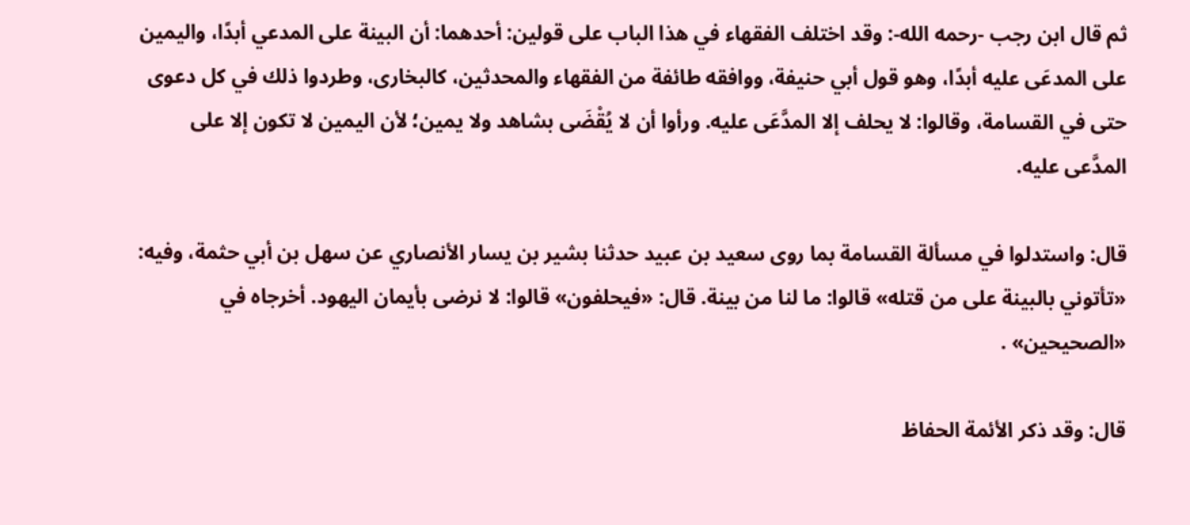ثم قال ابن رجب -رحمه الله-: وقد اختلف الفقهاء في هذا الباب على قولين: أحدهما: أن البينة على المدعي أبدًا، واليمين على المدعَى عليه أبدًا، وهو قول أبي حنيفة، ووافقه طائفة من الفقهاء والمحدثين، كالبخارى، وطردوا ذلك في كل دعوى حتى في القسامة، وقالوا: لا يحلف إلا المدَّعَى عليه. ورأوا أن لا يُقْضَى بشاهد ولا يمين؛ لأن اليمين لا تكون إلا على المدَّعى عليه.

قال: واستدلوا في مسألة القسامة بما روى سعيد بن عبيد حدثنا بشير بن يسار الأنصاري عن سهل بن أبي حثمة، وفيه: «تأتوني بالبينة على من قتله» قالوا: ما لنا من بينة. قال: «فيحلفون» قالوا: لا نرضى بأيمان اليهود. أخرجاه في «الصحيحين» .

قال: وقد ذكر الأئمة الحفاظ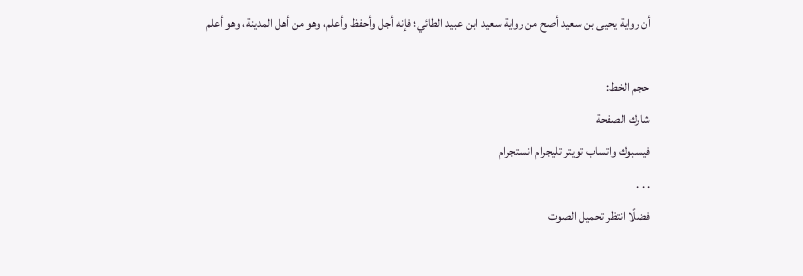أن رواية يحيى بن سعيد أصح من رواية سعيد ابن عبيد الطائي؛ فإنه أجل وأحفظ وأعلم، وهو من أهل المدينة، وهو أعلم

حجم الخط:
شارك الصفحة
فيسبوك واتساب تويتر تليجرام انستجرام
. . .
فضلًا انتظر تحميل الصوت